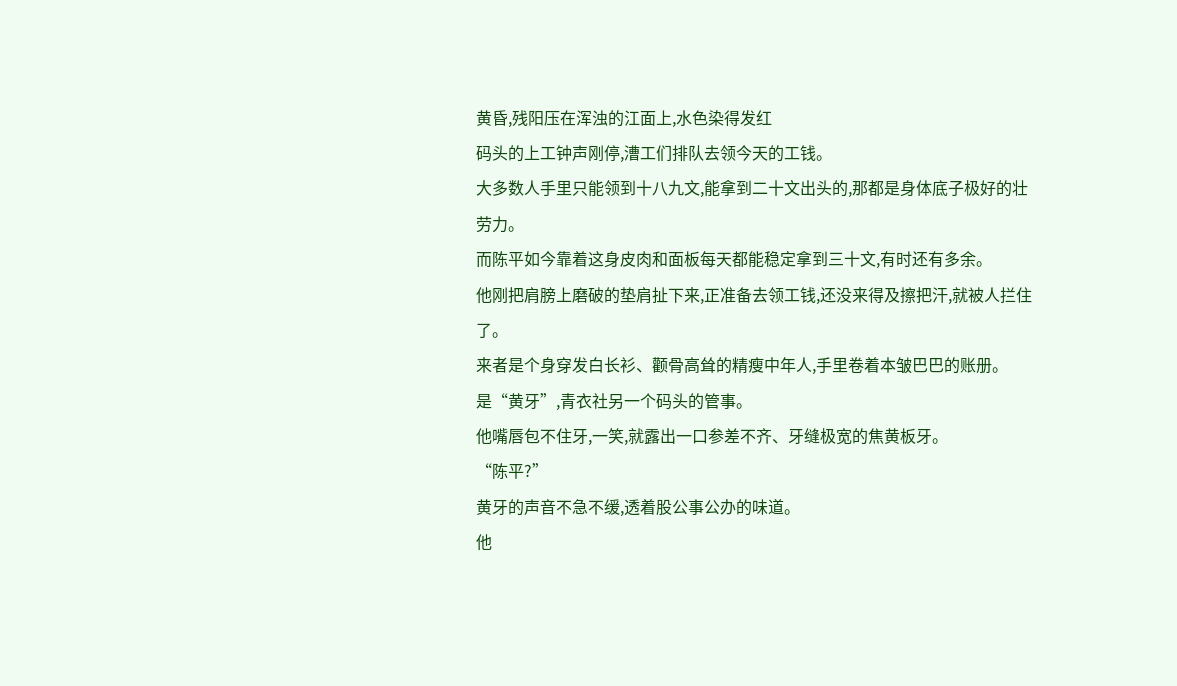黄昏,残阳压在浑浊的江面上,水色染得发红
码头的上工钟声刚停,漕工们排队去领今天的工钱。
大多数人手里只能领到十八九文,能拿到二十文出头的,那都是身体底子极好的壮劳力。
而陈平如今靠着这身皮肉和面板每天都能稳定拿到三十文,有时还有多余。
他刚把肩膀上磨破的垫肩扯下来,正准备去领工钱,还没来得及擦把汗,就被人拦住了。
来者是个身穿发白长衫、颧骨高耸的精瘦中年人,手里卷着本皱巴巴的账册。
是“黄牙”,青衣社另一个码头的管事。
他嘴唇包不住牙,一笑,就露出一口参差不齐、牙缝极宽的焦黄板牙。
“陈平?”
黄牙的声音不急不缓,透着股公事公办的味道。
他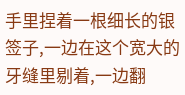手里捏着一根细长的银签子,一边在这个宽大的牙缝里剔着,一边翻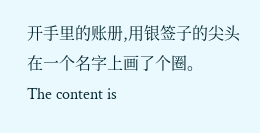开手里的账册,用银签子的尖头在一个名字上画了个圈。
The content is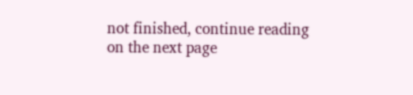not finished, continue reading on the next page